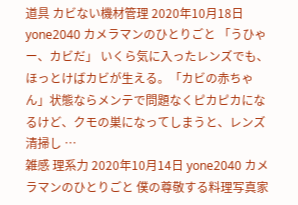道具 カビない機材管理 2020年10月18日 yone2040 カメラマンのひとりごと 「うひゃー、カビだ」 いくら気に入ったレンズでも、ほっとけばカビが生える。「カビの赤ちゃん」状態ならメンテで問題なくピカピカになるけど、クモの巣になってしまうと、レンズ清掃し …
雑感 理系力 2020年10月14日 yone2040 カメラマンのひとりごと 僕の尊敬する料理写真家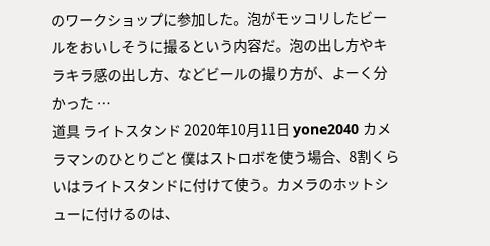のワークショップに参加した。泡がモッコリしたビールをおいしそうに撮るという内容だ。泡の出し方やキラキラ感の出し方、などビールの撮り方が、よーく分かった …
道具 ライトスタンド 2020年10月11日 yone2040 カメラマンのひとりごと 僕はストロボを使う場合、8割くらいはライトスタンドに付けて使う。カメラのホットシューに付けるのは、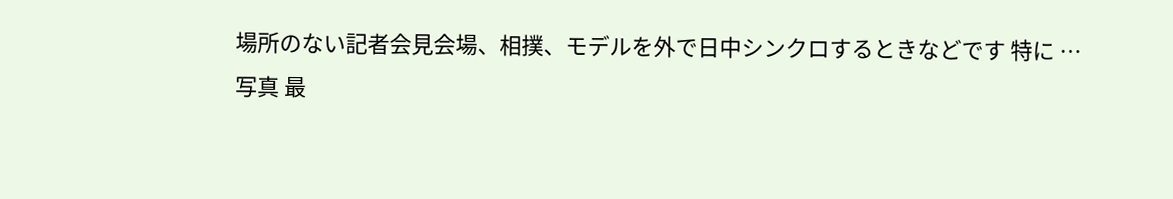場所のない記者会見会場、相撲、モデルを外で日中シンクロするときなどです 特に …
写真 最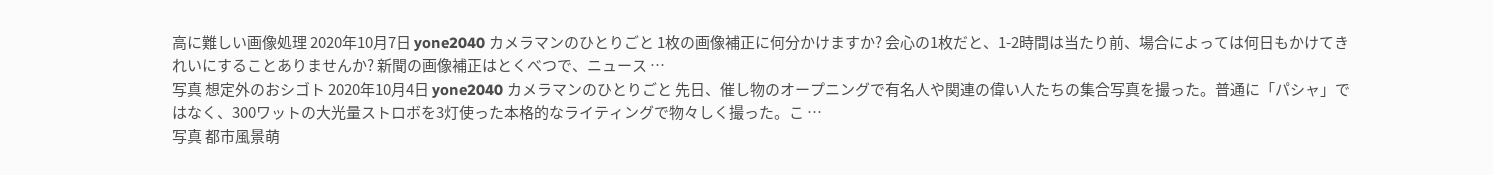高に難しい画像処理 2020年10月7日 yone2040 カメラマンのひとりごと 1枚の画像補正に何分かけますか? 会心の1枚だと、1-2時間は当たり前、場合によっては何日もかけてきれいにすることありませんか? 新聞の画像補正はとくべつで、ニュース …
写真 想定外のおシゴト 2020年10月4日 yone2040 カメラマンのひとりごと 先日、催し物のオープニングで有名人や関連の偉い人たちの集合写真を撮った。普通に「パシャ」ではなく、300ワットの大光量ストロボを3灯使った本格的なライティングで物々しく撮った。こ …
写真 都市風景萌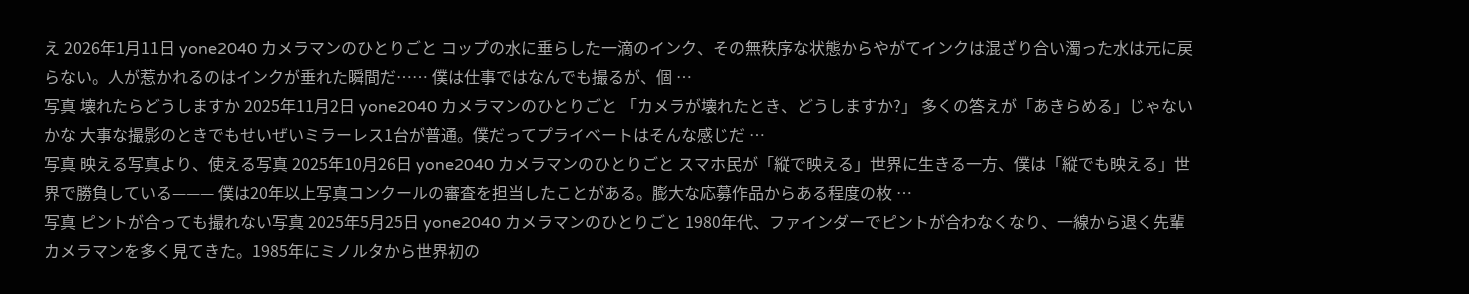え 2026年1月11日 yone2040 カメラマンのひとりごと コップの水に垂らした一滴のインク、その無秩序な状態からやがてインクは混ざり合い濁った水は元に戻らない。人が惹かれるのはインクが垂れた瞬間だ…… 僕は仕事ではなんでも撮るが、個 …
写真 壊れたらどうしますか 2025年11月2日 yone2040 カメラマンのひとりごと 「カメラが壊れたとき、どうしますか?」 多くの答えが「あきらめる」じゃないかな 大事な撮影のときでもせいぜいミラーレス1台が普通。僕だってプライベートはそんな感じだ …
写真 映える写真より、使える写真 2025年10月26日 yone2040 カメラマンのひとりごと スマホ民が「縦で映える」世界に生きる一方、僕は「縦でも映える」世界で勝負している——— 僕は20年以上写真コンクールの審査を担当したことがある。膨大な応募作品からある程度の枚 …
写真 ピントが合っても撮れない写真 2025年5月25日 yone2040 カメラマンのひとりごと 1980年代、ファインダーでピントが合わなくなり、一線から退く先輩カメラマンを多く見てきた。1985年にミノルタから世界初の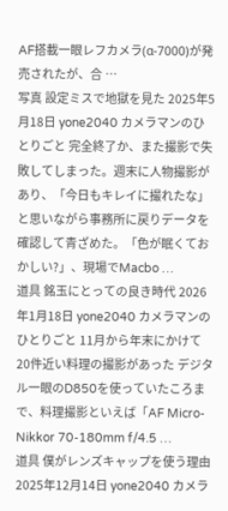AF搭載一眼レフカメラ(α-7000)が発売されたが、合 …
写真 設定ミスで地獄を見た 2025年5月18日 yone2040 カメラマンのひとりごと 完全終了か、また撮影で失敗してしまった。週末に人物撮影があり、「今日もキレイに撮れたな」と思いながら事務所に戻りデータを確認して青ざめた。「色が眠くておかしい?」、現場でMacbo …
道具 銘玉にとっての良き時代 2026年1月18日 yone2040 カメラマンのひとりごと 11月から年末にかけて20件近い料理の撮影があった デジタル一眼のD850を使っていたころまで、料理撮影といえば「AF Micro-Nikkor 70-180mm f/4.5 …
道具 僕がレンズキャップを使う理由 2025年12月14日 yone2040 カメラ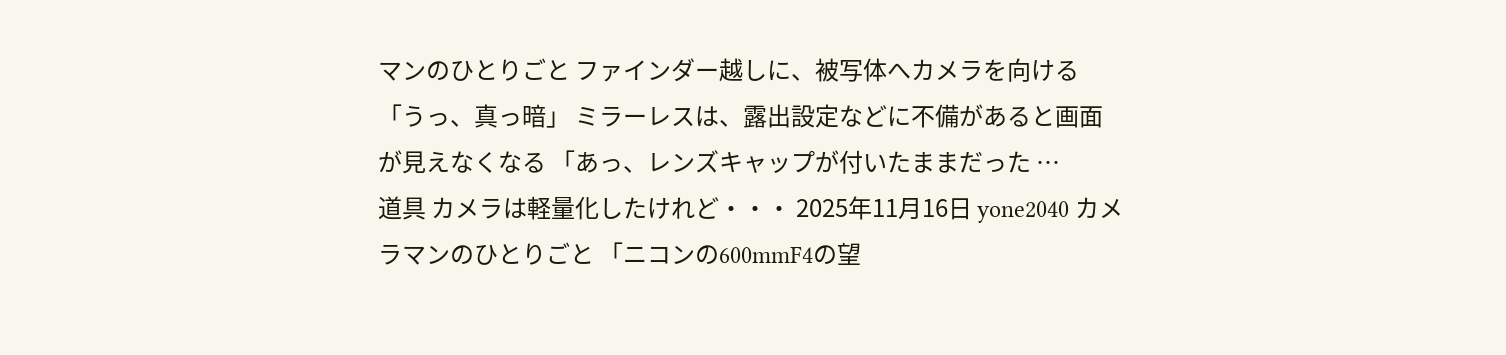マンのひとりごと ファインダー越しに、被写体へカメラを向ける 「うっ、真っ暗」 ミラーレスは、露出設定などに不備があると画面が見えなくなる 「あっ、レンズキャップが付いたままだった …
道具 カメラは軽量化したけれど・・・ 2025年11月16日 yone2040 カメラマンのひとりごと 「ニコンの600mmF4の望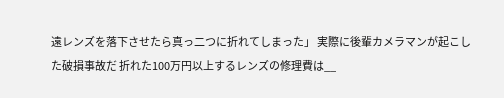遠レンズを落下させたら真っ二つに折れてしまった」 実際に後輩カメラマンが起こした破損事故だ 折れた100万円以上するレンズの修理費は__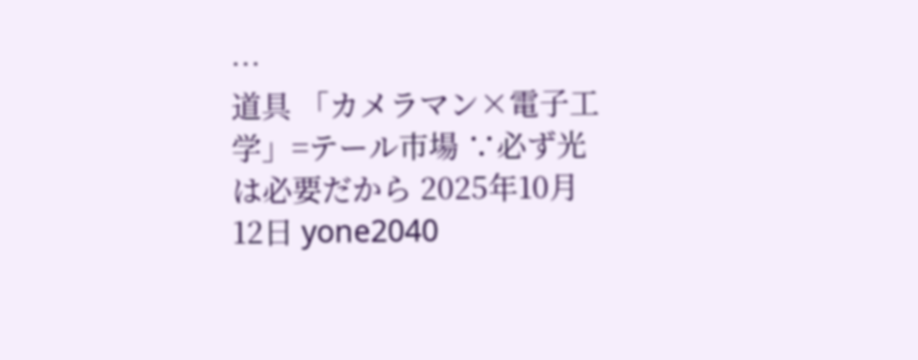…
道具 「カメラマン×電子工学」=テール市場 ∵必ず光は必要だから 2025年10月12日 yone2040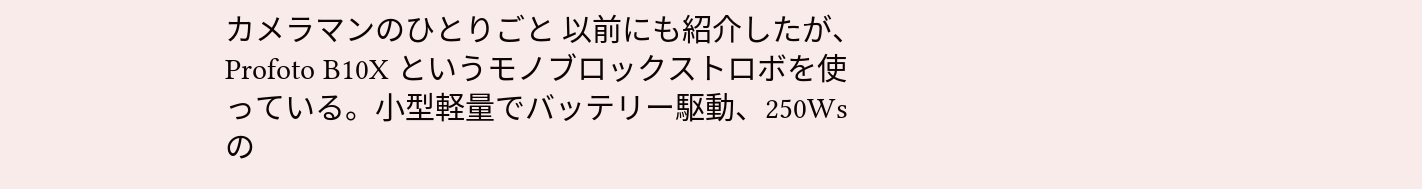カメラマンのひとりごと 以前にも紹介したが、Profoto B10X というモノブロックストロボを使っている。小型軽量でバッテリー駆動、250Wsの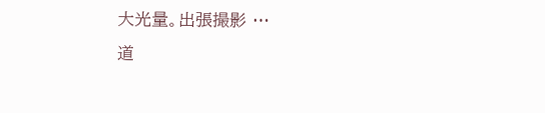大光量。出張撮影 …
道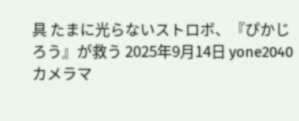具 たまに光らないストロボ、『ぴかじろう』が救う 2025年9月14日 yone2040 カメラマ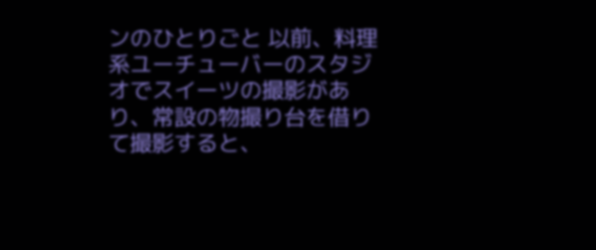ンのひとりごと 以前、料理系ユーチューバーのスタジオでスイーツの撮影があり、常設の物撮り台を借りて撮影すると、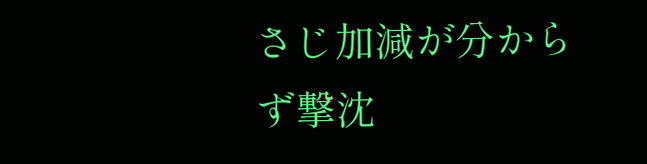さじ加減が分からず撃沈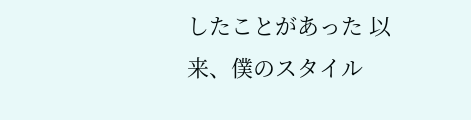したことがあった 以来、僕のスタイル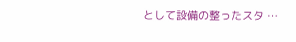として設備の整ったスタ …